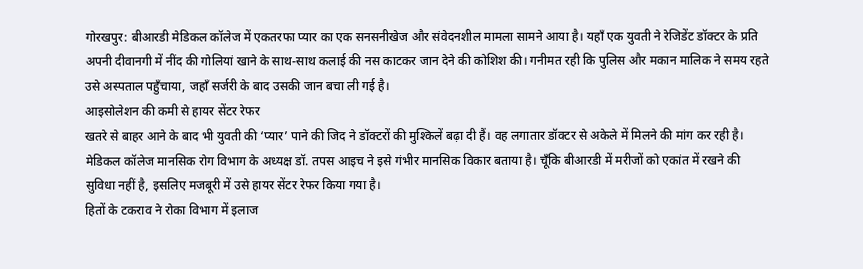गोरखपुर: बीआरडी मेडिकल कॉलेज में एकतरफा प्यार का एक सनसनीखेज और संवेदनशील मामला सामने आया है। यहाँ एक युवती ने रेजिडेंट डॉक्टर के प्रति अपनी दीवानगी में नींद की गोलियां खाने के साथ-साथ कलाई की नस काटकर जान देने की कोशिश की। गनीमत रही कि पुलिस और मकान मालिक ने समय रहते उसे अस्पताल पहुँचाया, जहाँ सर्जरी के बाद उसकी जान बचा ली गई है।
आइसोलेशन की कमी से हायर सेंटर रेफर
खतरे से बाहर आने के बाद भी युवती की ‘प्यार’ पाने की जिद ने डॉक्टरों की मुश्किलें बढ़ा दी हैं। वह लगातार डॉक्टर से अकेले में मिलने की मांग कर रही है। मेडिकल कॉलेज मानसिक रोग विभाग के अध्यक्ष डॉ. तपस आइच ने इसे गंभीर मानसिक विकार बताया है। चूँकि बीआरडी में मरीजों को एकांत में रखने की सुविधा नहीं है, इसलिए मजबूरी में उसे हायर सेंटर रेफर किया गया है।
हितों के टकराव ने रोका विभाग में इलाज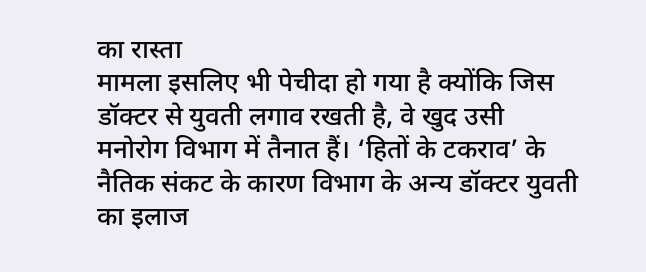का रास्ता
मामला इसलिए भी पेचीदा हो गया है क्योंकि जिस डॉक्टर से युवती लगाव रखती है, वे खुद उसी मनोरोग विभाग में तैनात हैं। ‘हितों के टकराव’ के नैतिक संकट के कारण विभाग के अन्य डॉक्टर युवती का इलाज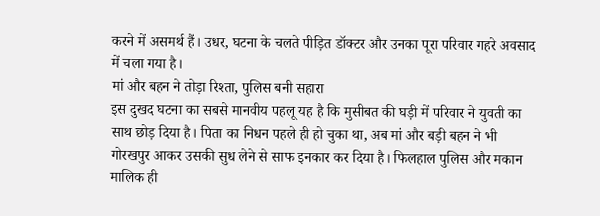करने में असमर्थ हैं। उधर, घटना के चलते पीड़ित डॉक्टर और उनका पूरा परिवार गहरे अवसाद में चला गया है।
मां और बहन ने तोड़ा रिश्ता, पुलिस बनी सहारा
इस दुखद घटना का सबसे मानवीय पहलू यह है कि मुसीबत की घड़ी में परिवार ने युवती का साथ छोड़ दिया है। पिता का निधन पहले ही हो चुका था, अब मां और बड़ी बहन ने भी गोरखपुर आकर उसकी सुध लेने से साफ इनकार कर दिया है। फिलहाल पुलिस और मकान मालिक ही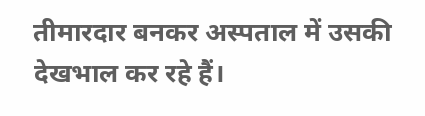तीमारदार बनकर अस्पताल में उसकी देखभाल कर रहे हैं।